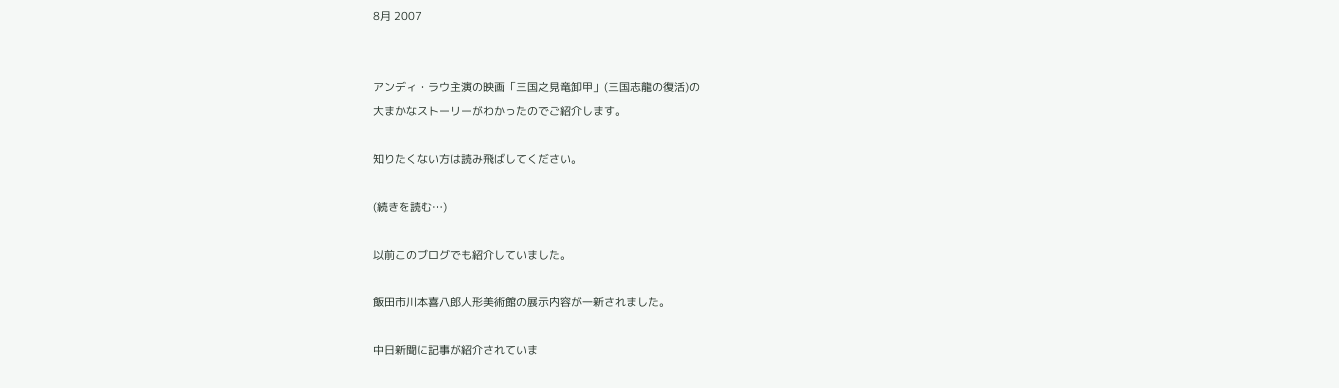8月 2007


アンディ・ラウ主演の映画「三国之見竜卸甲」(三国志龍の復活)の
大まかなストーリーがわかったのでご紹介します。

知りたくない方は読み飛ばしてください。

(続きを読む…)

以前このブログでも紹介していました。

飯田市川本喜八郎人形美術館の展示内容が一新されました。

中日新聞に記事が紹介されていま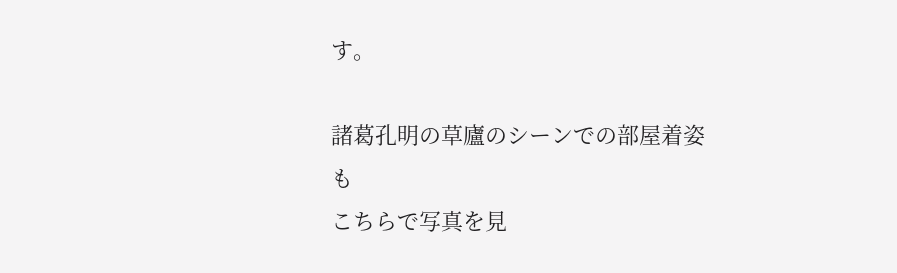す。

諸葛孔明の草廬のシーンでの部屋着姿も
こちらで写真を見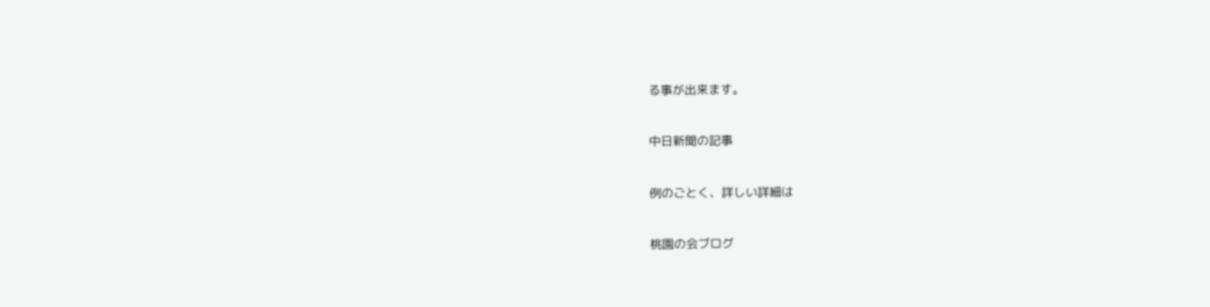る事が出来ます。

中日新聞の記事

例のごとく、詳しい詳細は

桃園の会ブログ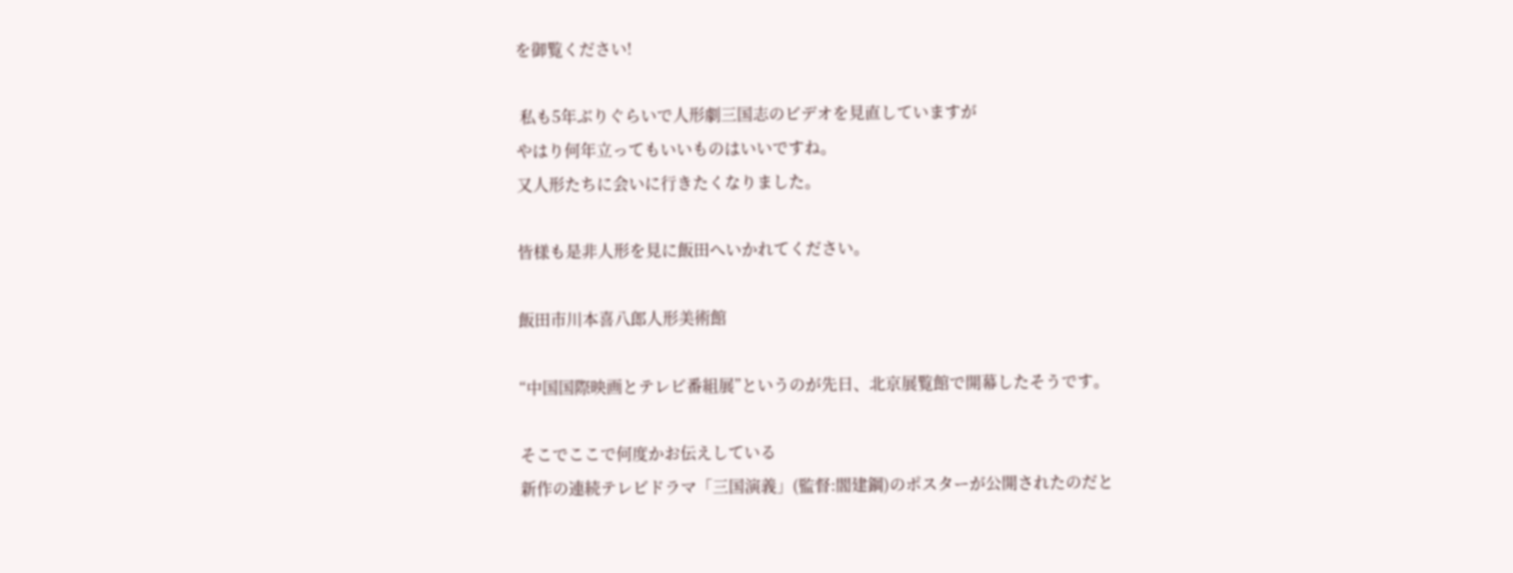を御覧ください!

 私も5年ぶりぐらいで人形劇三国志のビデオを見直していますが
やはり何年立ってもいいものはいいですね。
又人形たちに会いに行きたくなりました。

皆様も是非人形を見に飯田へいかれてください。

飯田市川本喜八郎人形美術館

“中国国際映画とテレビ番組展”というのが先日、北京展覧館で開幕したそうです。

そこでここで何度かお伝えしている
新作の連続テレビドラマ「三国演義」(監督:閻建鋼)のポスターが公開されたのだと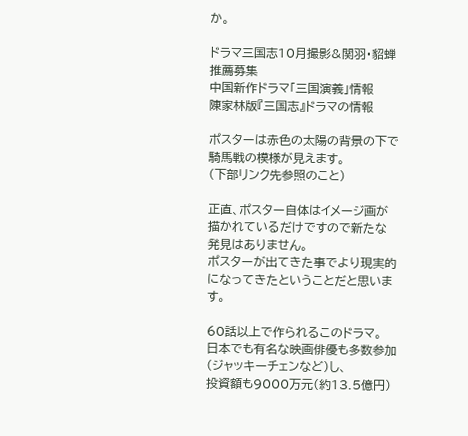か。

ドラマ三国志10月撮影&関羽・貂蝉推薦募集
中国新作ドラマ「三国演義」情報
陳家林版『三国志』ドラマの情報

ポスターは赤色の太陽の背景の下で騎馬戦の模様が見えます。
(下部リンク先参照のこと)

正直、ポスター自体はイメージ画が描かれているだけですので新たな発見はありません。
ポスターが出てきた事でより現実的になってきたということだと思います。

60話以上で作られるこのドラマ。
日本でも有名な映画俳優も多数参加(ジャッキーチェンなど)し、
投資額も9000万元(約13.5億円)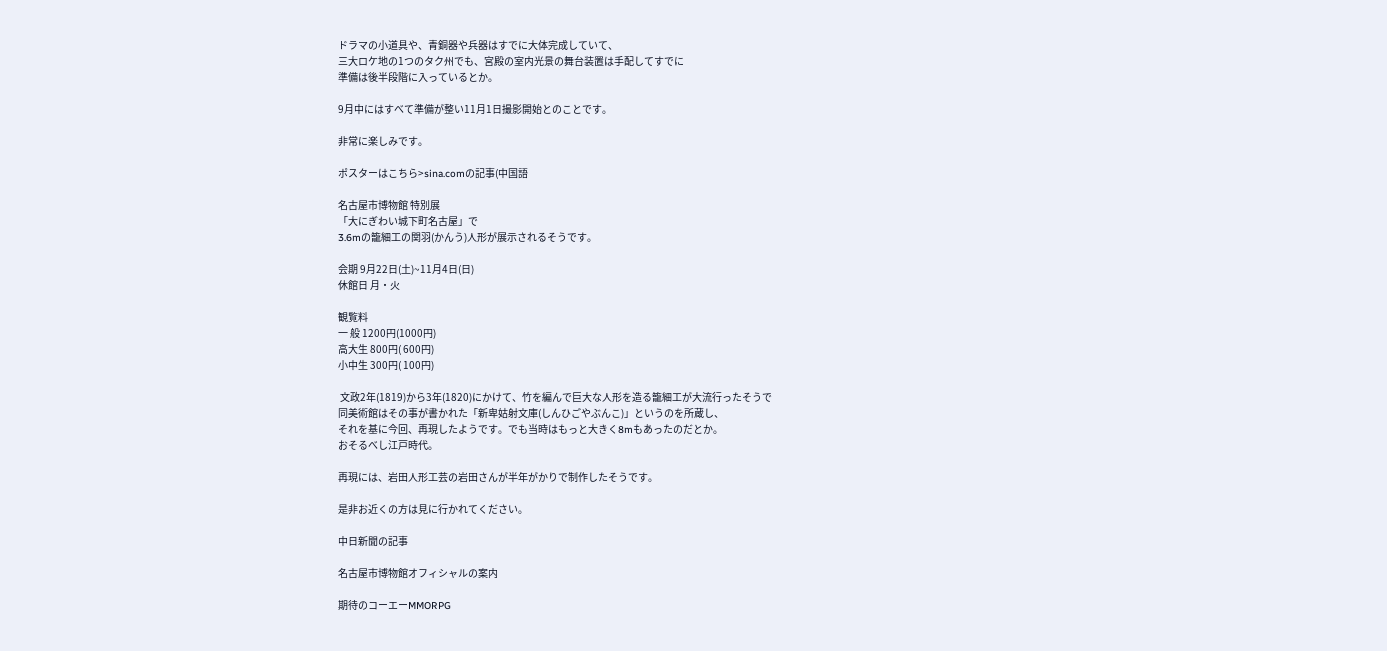ドラマの小道具や、青銅器や兵器はすでに大体完成していて、
三大ロケ地の1つのタク州でも、宮殿の室内光景の舞台装置は手配してすでに
準備は後半段階に入っているとか。

9月中にはすべて準備が整い11月1日撮影開始とのことです。

非常に楽しみです。

ポスターはこちら>sina.comの記事(中国語

名古屋市博物館 特別展
「大にぎわい城下町名古屋」で
3.6mの籠細工の関羽(かんう)人形が展示されるそうです。

会期 9月22日(土)~11月4日(日)
休館日 月・火

観覧料
一 般 1200円(1000円)
高大生 800円( 600円)
小中生 300円( 100円)

 文政2年(1819)から3年(1820)にかけて、竹を編んで巨大な人形を造る籠細工が大流行ったそうで
同美術館はその事が書かれた「新卑姑射文庫(しんひごやぶんこ)」というのを所蔵し、
それを基に今回、再現したようです。でも当時はもっと大きく8mもあったのだとか。
おそるべし江戸時代。

再現には、岩田人形工芸の岩田さんが半年がかりで制作したそうです。

是非お近くの方は見に行かれてください。

中日新聞の記事

名古屋市博物館オフィシャルの案内

期待のコーエーMMORPG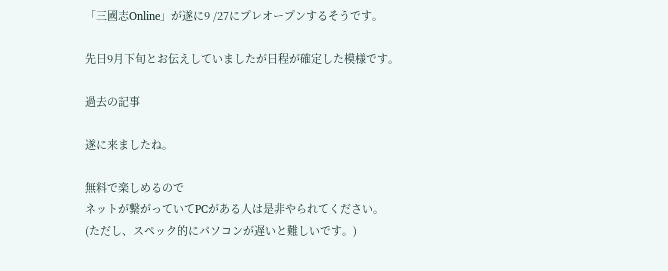「三國志Online」が遂に9 /27にプレオープンするそうです。

先日9月下旬とお伝えしていましたが日程が確定した模様です。

過去の記事

遂に来ましたね。

無料で楽しめるので
ネットが繋がっていてPCがある人は是非やられてください。
(ただし、スペック的にパソコンが遅いと難しいです。)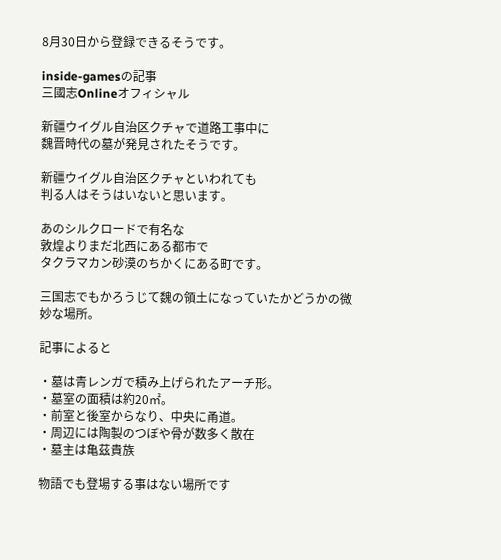8月30日から登録できるそうです。

inside-gamesの記事
三國志Onlineオフィシャル

新疆ウイグル自治区クチャで道路工事中に
魏晋時代の墓が発見されたそうです。

新疆ウイグル自治区クチャといわれても
判る人はそうはいないと思います。

あのシルクロードで有名な
敦煌よりまだ北西にある都市で
タクラマカン砂漠のちかくにある町です。

三国志でもかろうじて魏の領土になっていたかどうかの微妙な場所。

記事によると

・墓は青レンガで積み上げられたアーチ形。
・墓室の面積は約20㎡。
・前室と後室からなり、中央に甬道。
・周辺には陶製のつぼや骨が数多く散在
・墓主は亀茲貴族

物語でも登場する事はない場所です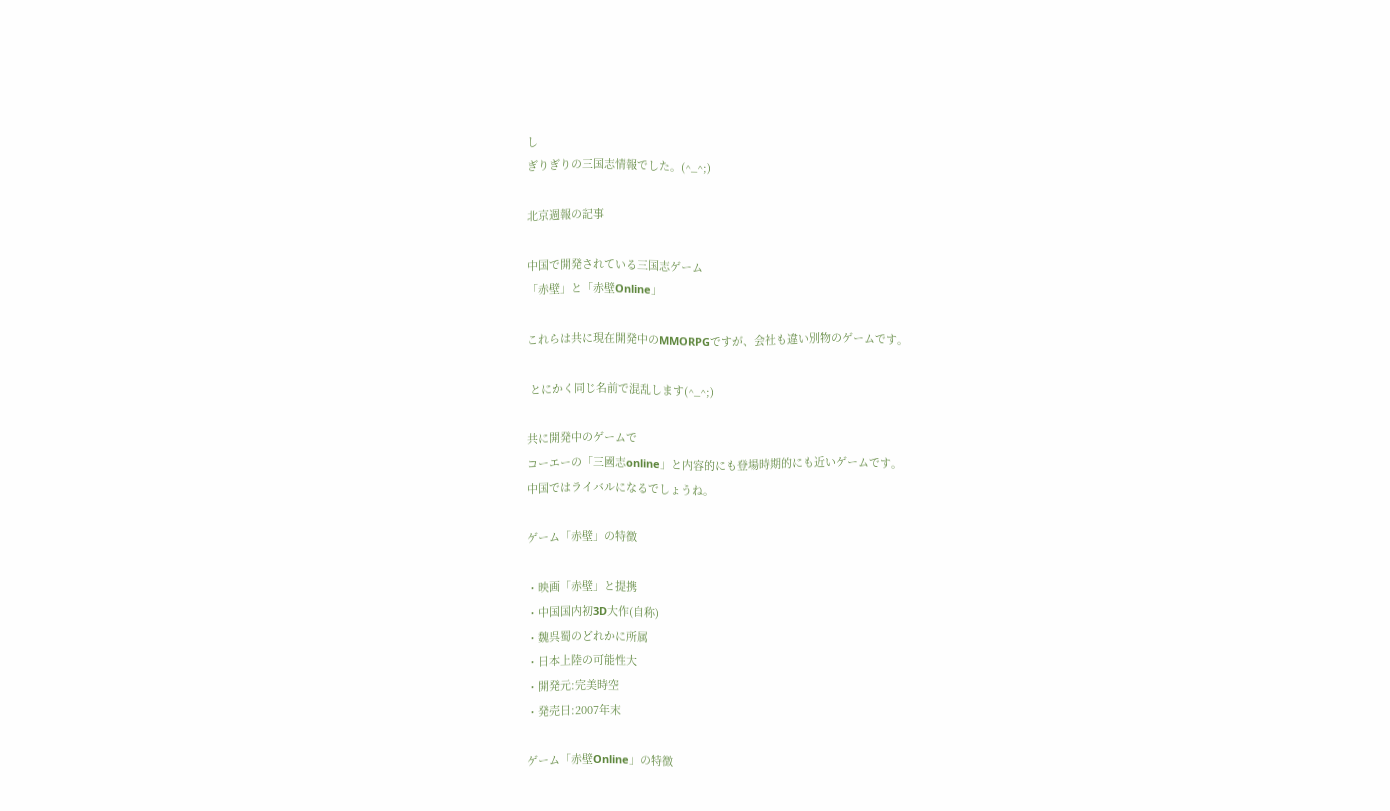し
ぎりぎりの三国志情報でした。(^_^;)

北京週報の記事

中国で開発されている三国志ゲーム
「赤壁」と「赤壁Online」

これらは共に現在開発中のMMORPGですが、会社も違い別物のゲームです。

 とにかく同じ名前で混乱します(^_^;)

共に開発中のゲームで
コーエーの「三國志online」と内容的にも登場時期的にも近いゲームです。
中国ではライバルになるでしょうね。

ゲーム「赤壁」の特徴

・映画「赤壁」と提携
・中国国内初3D大作(自称)
・魏呉蜀のどれかに所属
・日本上陸の可能性大
・開発元:完美時空
・発売日:2007年末

ゲーム「赤壁Online」の特徴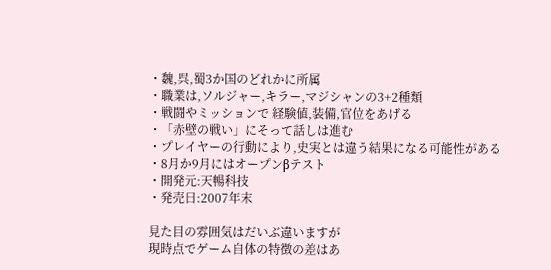・魏,呉,蜀3か国のどれかに所属
・職業は,ソルジャー,キラー,マジシャンの3+2種類
・戦闘やミッションで 経験値,装備,官位をあげる
・「赤壁の戦い」にそって話しは進む
・プレイヤーの行動により,史実とは違う結果になる可能性がある
・8月か9月にはオープンβテスト
・開発元:天暢科技
・発売日:2007年末

見た目の雰囲気はだいぶ違いますが
現時点でゲーム自体の特徴の差はあ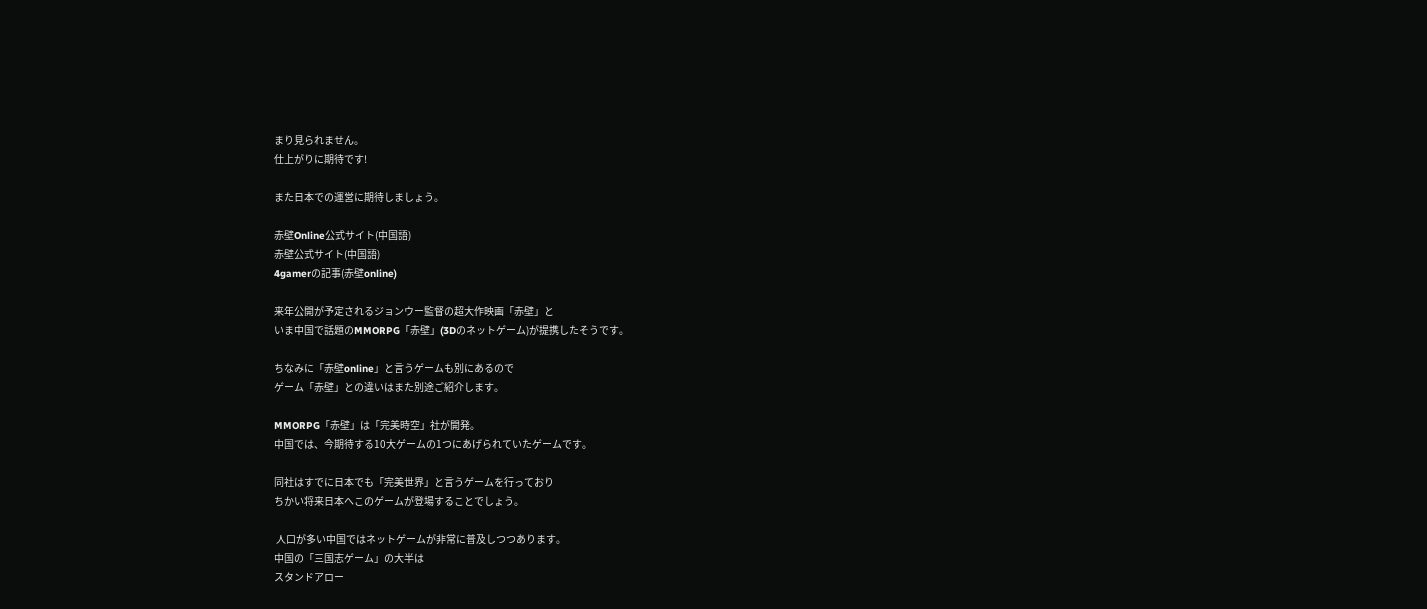まり見られません。
仕上がりに期待です!

また日本での運営に期待しましょう。

赤壁Online公式サイト(中国語)
赤壁公式サイト(中国語)
4gamerの記事(赤壁online)

来年公開が予定されるジョンウー監督の超大作映画「赤壁」と
いま中国で話題のMMORPG「赤壁」(3Dのネットゲーム)が提携したそうです。

ちなみに「赤壁online」と言うゲームも別にあるので
ゲーム「赤壁」との違いはまた別途ご紹介します。

MMORPG「赤壁」は「完美時空」社が開発。
中国では、今期待する10大ゲームの1つにあげられていたゲームです。

同社はすでに日本でも「完美世界」と言うゲームを行っており
ちかい将来日本へこのゲームが登場することでしょう。

 人口が多い中国ではネットゲームが非常に普及しつつあります。
中国の「三国志ゲーム」の大半は
スタンドアロー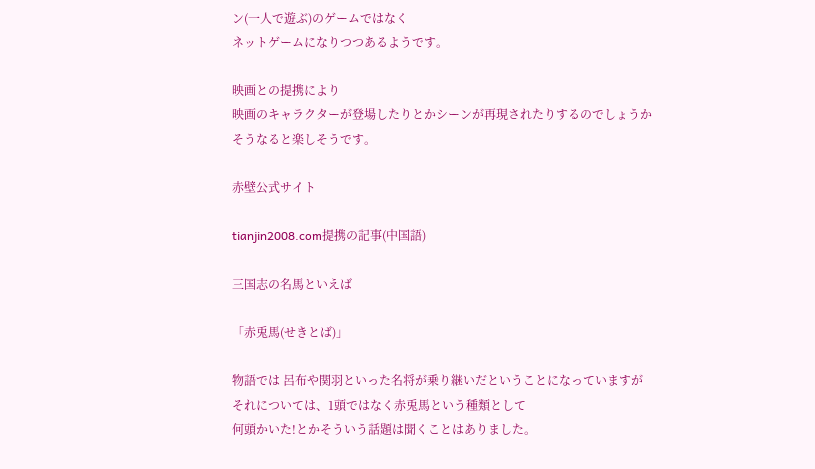ン(一人で遊ぶ)のゲームではなく
ネットゲームになりつつあるようです。

映画との提携により
映画のキャラクターが登場したりとかシーンが再現されたりするのでしょうか
そうなると楽しそうです。

赤壁公式サイト

tianjin2008.com提携の記事(中国語)

三国志の名馬といえば

「赤兎馬(せきとば)」

物語では 呂布や関羽といった名将が乗り継いだということになっていますが
それについては、1頭ではなく赤兎馬という種類として
何頭かいた!とかそういう話題は聞くことはありました。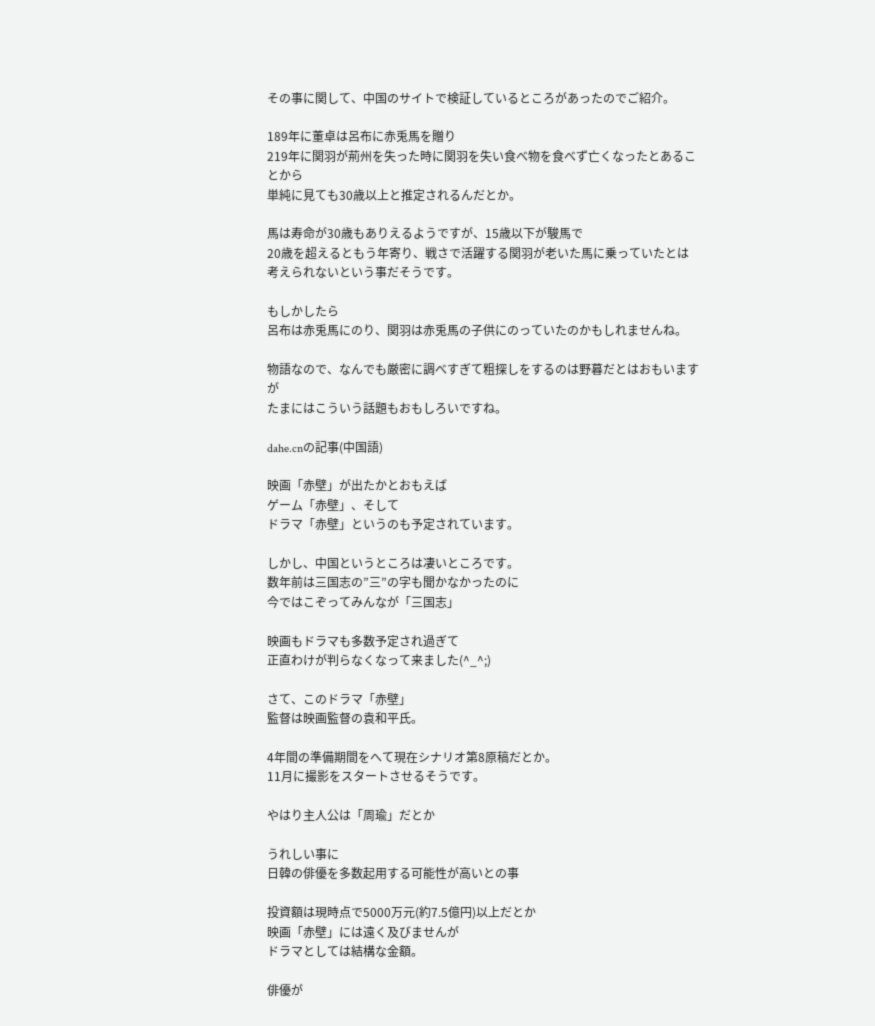その事に関して、中国のサイトで検証しているところがあったのでご紹介。

189年に董卓は呂布に赤兎馬を贈り
219年に関羽が荊州を失った時に関羽を失い食べ物を食べず亡くなったとあることから
単純に見ても30歳以上と推定されるんだとか。

馬は寿命が30歳もありえるようですが、15歳以下が駿馬で
20歳を超えるともう年寄り、戦さで活躍する関羽が老いた馬に乗っていたとは
考えられないという事だそうです。

もしかしたら
呂布は赤兎馬にのり、関羽は赤兎馬の子供にのっていたのかもしれませんね。

物語なので、なんでも厳密に調べすぎて粗探しをするのは野暮だとはおもいますが
たまにはこういう話題もおもしろいですね。

dahe.cnの記事(中国語)

映画「赤壁」が出たかとおもえば
ゲーム「赤壁」、そして
ドラマ「赤壁」というのも予定されています。

しかし、中国というところは凄いところです。
数年前は三国志の”三”の字も聞かなかったのに
今ではこぞってみんなが「三国志」

映画もドラマも多数予定され過ぎて
正直わけが判らなくなって来ました(^_^;)

さて、このドラマ「赤壁」
監督は映画監督の袁和平氏。

4年間の準備期間をへて現在シナリオ第8原稿だとか。
11月に撮影をスタートさせるそうです。

やはり主人公は「周瑜」だとか

うれしい事に
日韓の俳優を多数起用する可能性が高いとの事

投資額は現時点で5000万元(約7.5億円)以上だとか
映画「赤壁」には遠く及びませんが
ドラマとしては結構な金額。

俳優が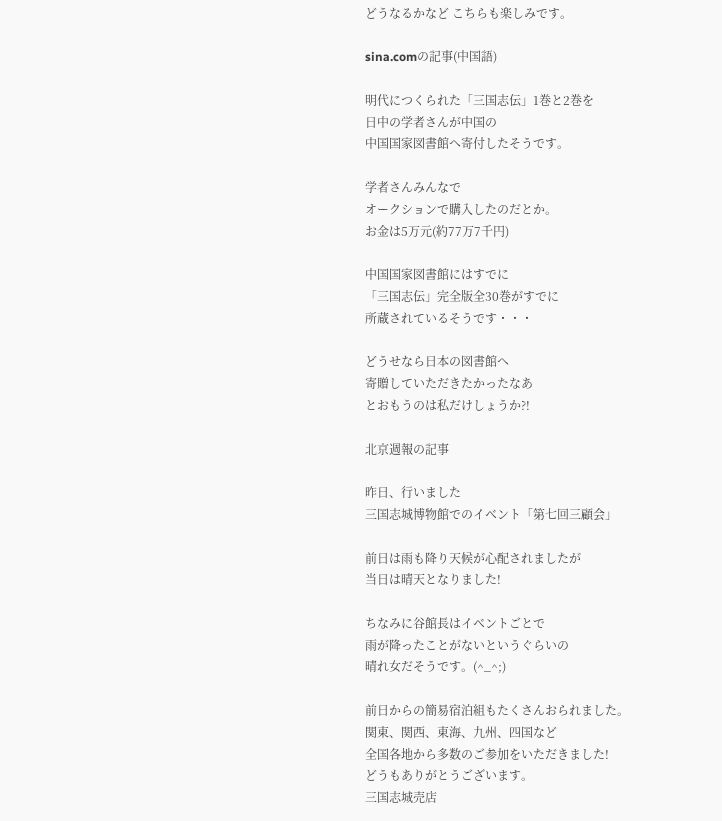どうなるかなど こちらも楽しみです。

sina.comの記事(中国語)

明代につくられた「三国志伝」1巻と2巻を
日中の学者さんが中国の
中国国家図書館へ寄付したそうです。

学者さんみんなで
オークションで購入したのだとか。
お金は5万元(約77万7千円)

中国国家図書館にはすでに
「三国志伝」完全版全30巻がすでに
所蔵されているそうです・・・

どうせなら日本の図書館へ
寄贈していただきたかったなあ
とおもうのは私だけしょうか?!

北京週報の記事

昨日、行いました
三国志城博物館でのイベント「第七回三顧会」

前日は雨も降り天候が心配されましたが
当日は晴天となりました!

ちなみに谷館長はイベントごとで
雨が降ったことがないというぐらいの
晴れ女だそうです。(^_^;)

前日からの簡易宿泊組もたくさんおられました。
関東、関西、東海、九州、四国など
全国各地から多数のご参加をいただきました!
どうもありがとうございます。
三国志城売店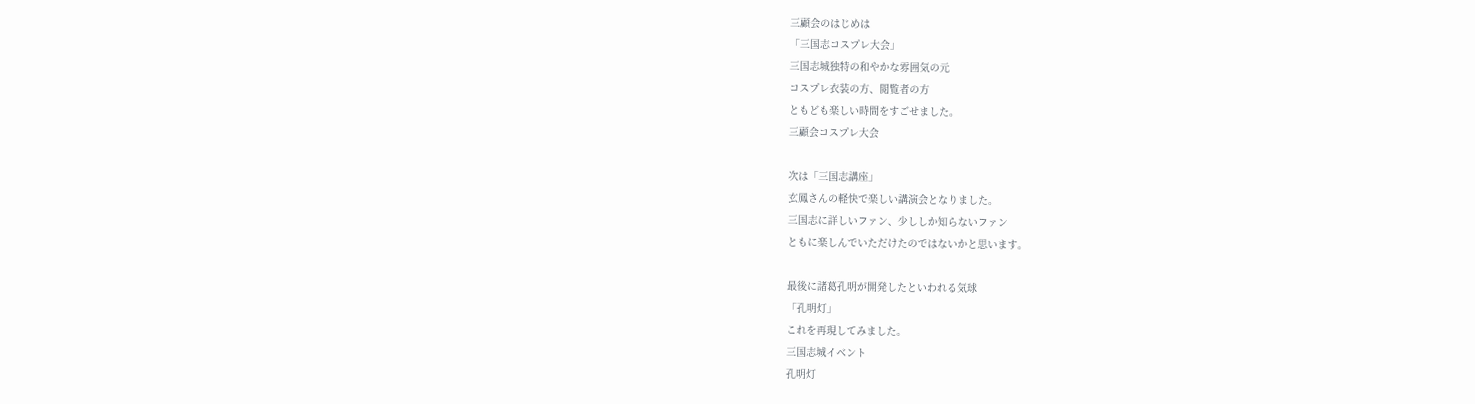三顧会のはじめは
「三国志コスプレ大会」
三国志城独特の和やかな雰囲気の元
コスプレ衣装の方、閲覧者の方
ともども楽しい時間をすごせました。
三顧会コスプレ大会

次は「三国志講座」
玄鳳さんの軽快で楽しい講演会となりました。
三国志に詳しいファン、少ししか知らないファン
ともに楽しんでいただけたのではないかと思います。

最後に諸葛孔明が開発したといわれる気球
「孔明灯」
これを再現してみました。
三国志城イベント
孔明灯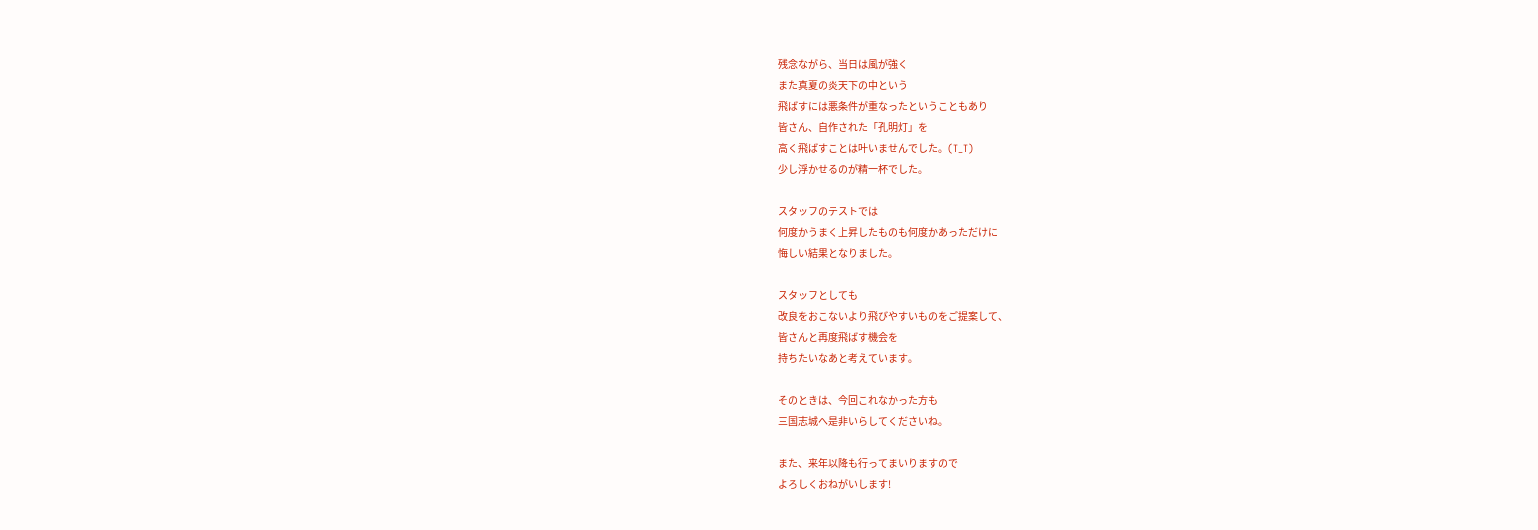残念ながら、当日は風が強く
また真夏の炎天下の中という
飛ばすには悪条件が重なったということもあり
皆さん、自作された「孔明灯」を
高く飛ばすことは叶いませんでした。(T_T)
少し浮かせるのが精一杯でした。

スタッフのテストでは
何度かうまく上昇したものも何度かあっただけに
悔しい結果となりました。

スタッフとしても
改良をおこないより飛びやすいものをご提案して、
皆さんと再度飛ばす機会を
持ちたいなあと考えています。

そのときは、今回これなかった方も
三国志城へ是非いらしてくださいね。

また、来年以降も行ってまいりますので
よろしくおねがいします!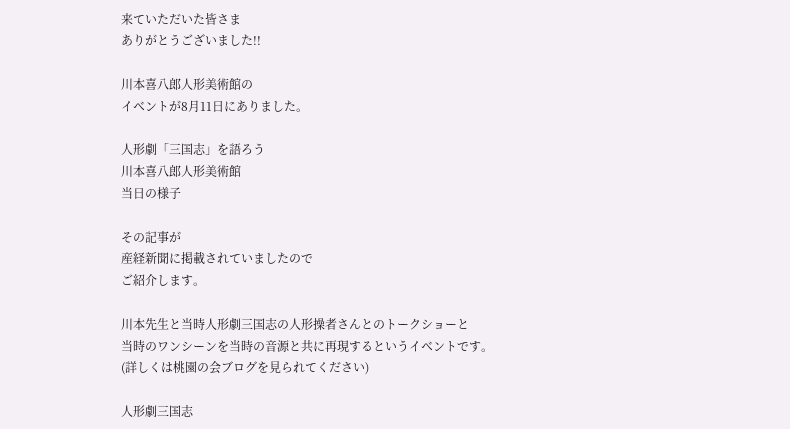来ていただいた皆さま
ありがとうございました!!

川本喜八郎人形美術館の
イベントが8月11日にありました。

人形劇「三国志」を語ろう
川本喜八郎人形美術館
当日の様子

その記事が
産経新聞に掲載されていましたので
ご紹介します。

川本先生と当時人形劇三国志の人形操者さんとのトークショーと
当時のワンシーンを当時の音源と共に再現するというイベントです。
(詳しくは桃園の会ブログを見られてください)

人形劇三国志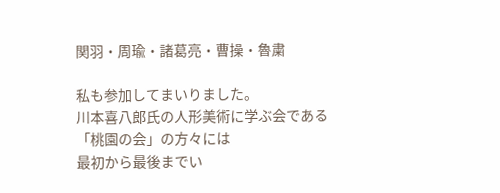関羽・周瑜・諸葛亮・曹操・魯粛

私も参加してまいりました。
川本喜八郎氏の人形美術に学ぶ会である
「桃園の会」の方々には
最初から最後までい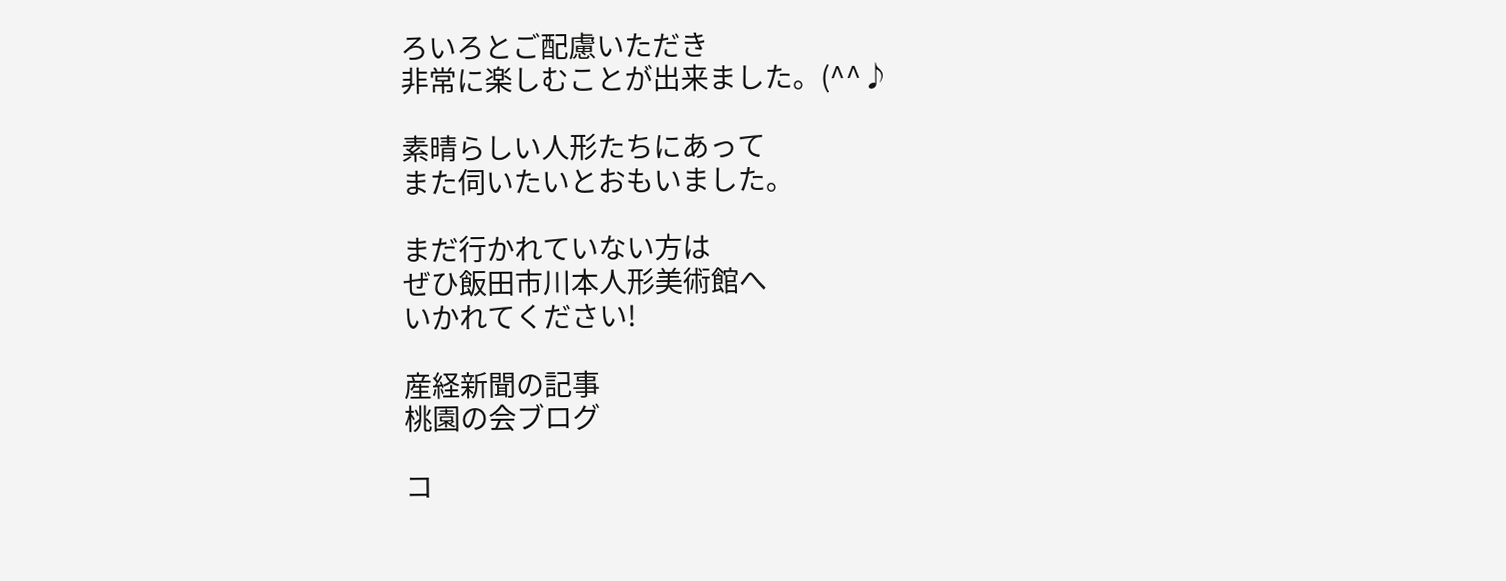ろいろとご配慮いただき
非常に楽しむことが出来ました。(^^♪

素晴らしい人形たちにあって
また伺いたいとおもいました。

まだ行かれていない方は
ぜひ飯田市川本人形美術館へ
いかれてください!

産経新聞の記事
桃園の会ブログ

コ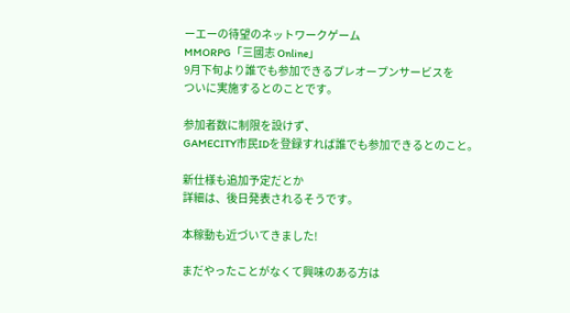ーエーの待望のネットワークゲーム
MMORPG「三國志 Online」
9月下旬より誰でも参加できるプレオープンサービスを
ついに実施するとのことです。

参加者数に制限を設けず、
GAMECITY市民IDを登録すれば誰でも参加できるとのこと。

新仕様も追加予定だとか
詳細は、後日発表されるそうです。

本稼動も近づいてきました!

まだやったことがなくて興味のある方は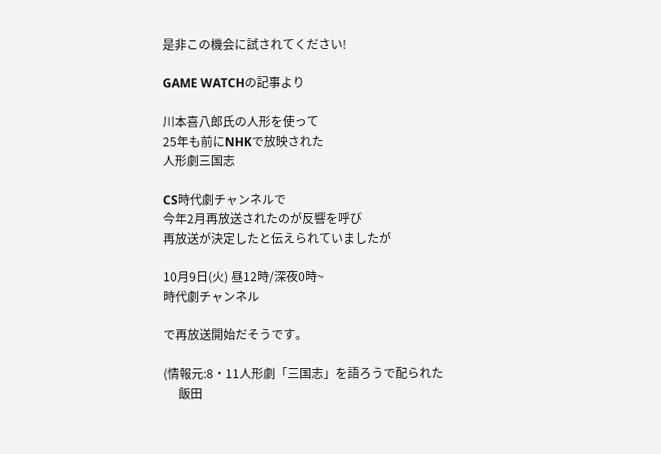是非この機会に試されてください!

GAME WATCHの記事より

川本喜八郎氏の人形を使って
25年も前にNHKで放映された
人形劇三国志

CS時代劇チャンネルで
今年2月再放送されたのが反響を呼び
再放送が決定したと伝えられていましたが

10月9日(火) 昼12時/深夜0時~
時代劇チャンネル

で再放送開始だそうです。

(情報元:8・11人形劇「三国志」を語ろうで配られた
     飯田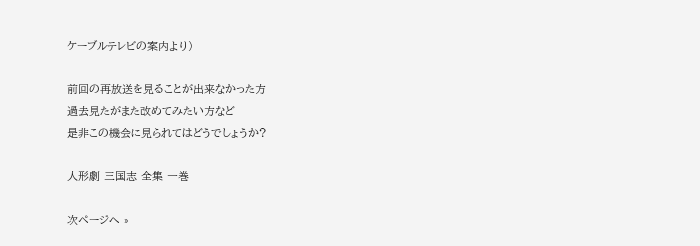ケーブルテレビの案内より)

前回の再放送を見ることが出来なかった方
過去見たがまた改めてみたい方など
是非この機会に見られてはどうでしょうか?

人形劇 三国志 全集 一巻

次ページへ »